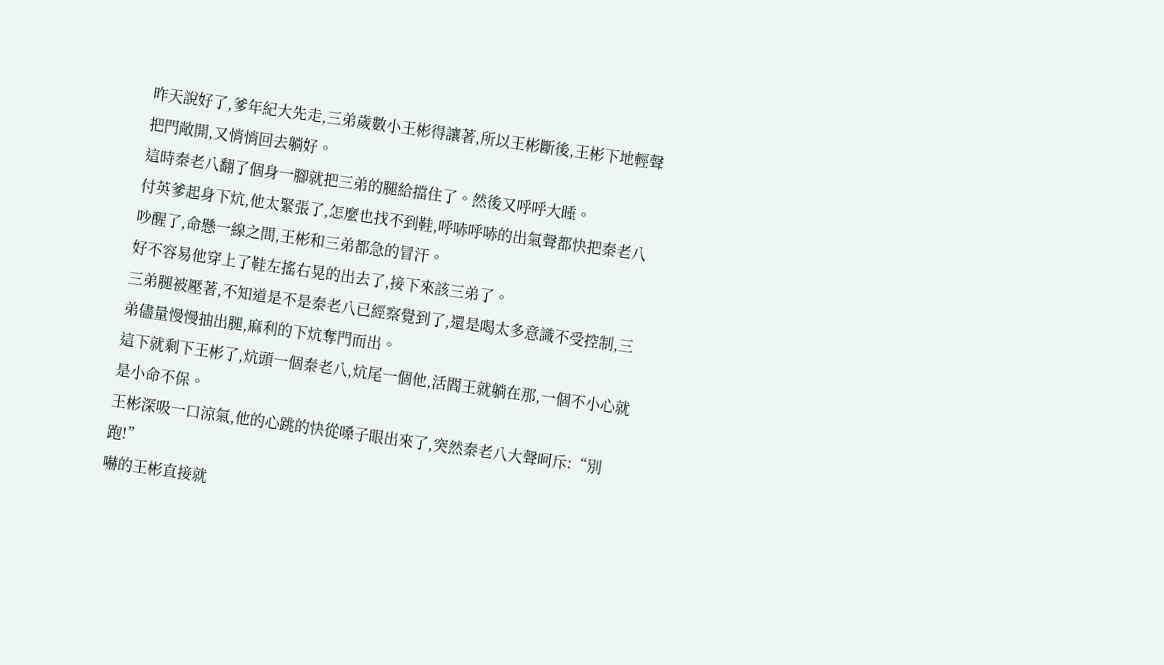昨天說好了,爹年紀大先走,三弟歲數小王彬得讓著,所以王彬斷後,王彬下地輕聲把門敞開,又悄悄回去躺好。
這時秦老八翻了個身一腳就把三弟的腿給擋住了。然後又呼呼大睡。
付英爹起身下炕,他太緊張了,怎麼也找不到鞋,呼哧呼哧的出氣聲都快把秦老八吵醒了,命懸一線之間,王彬和三弟都急的冒汗。
好不容易他穿上了鞋左搖右晃的出去了,接下來該三弟了。
三弟腿被壓著,不知道是不是秦老八已經察覺到了,還是喝太多意識不受控制,三弟儘量慢慢抽出腿,麻利的下炕奪門而出。
這下就剩下王彬了,炕頭一個秦老八,炕尾一個他,活閻王就躺在那,一個不小心就是小命不保。
王彬深吸一口涼氣,他的心跳的快從嗓子眼出來了,突然秦老八大聲呵斥:“別跑!”
嚇的王彬直接就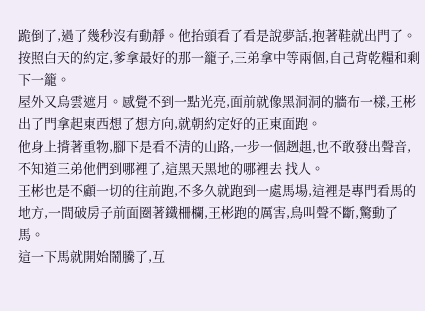跪倒了,過了幾秒沒有動靜。他抬頭看了看是說夢話,抱著鞋就出門了。
按照白天的約定,爹拿最好的那一籠子,三弟拿中等兩個,自己背乾糧和剩下一籠。
屋外又烏雲遮月。感覺不到一點光亮,面前就像黑洞洞的牆布一樣,王彬出了門拿起東西想了想方向,就朝約定好的正東面跑。
他身上揹著重物,腳下是看不清的山路,一步一個趔趄,也不敢發出聲音,不知道三弟他們到哪裡了,這黑天黑地的哪裡去 找人。
王彬也是不顧一切的往前跑,不多久就跑到一處馬場,這裡是專門看馬的地方,一間破房子前面圈著鐵柵欄,王彬跑的厲害,鳥叫聲不斷,驚動了馬。
這一下馬就開始鬧騰了,互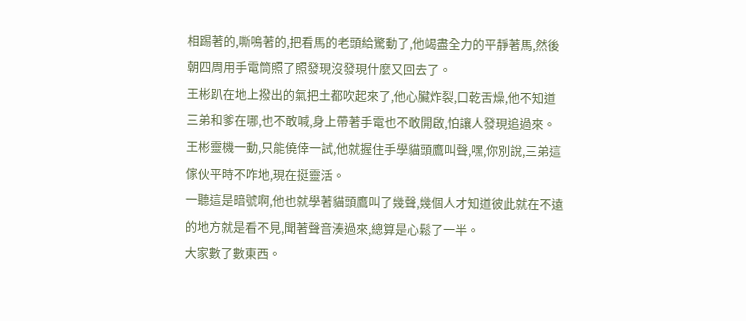相踢著的,嘶鳴著的,把看馬的老頭給驚動了,他竭盡全力的平靜著馬,然後朝四周用手電筒照了照發現沒發現什麼又回去了。
王彬趴在地上撥出的氣把土都吹起來了,他心臟炸裂,口乾舌燥,他不知道三弟和爹在哪,也不敢喊,身上帶著手電也不敢開啟,怕讓人發現追過來。
王彬靈機一動,只能僥倖一試,他就握住手學貓頭鷹叫聲,嘿,你別說,三弟這傢伙平時不咋地,現在挺靈活。
一聽這是暗號啊,他也就學著貓頭鷹叫了幾聲,幾個人才知道彼此就在不遠的地方就是看不見,聞著聲音湊過來,總算是心鬆了一半。
大家數了數東西。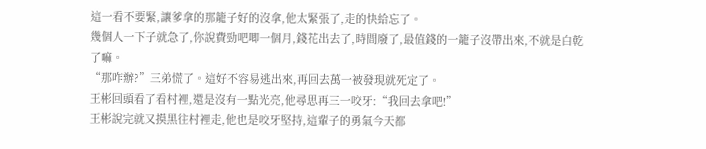這一看不要緊,讓爹拿的那籠子好的沒拿,他太緊張了,走的快給忘了。
幾個人一下子就急了,你說費勁吧唧一個月,錢花出去了,時間廢了,最值錢的一籠子沒帶出來,不就是白乾了嘛。
“那咋辦?”三弟慌了。這好不容易逃出來,再回去萬一被發現就死定了。
王彬回頭看了看村裡,還是沒有一點光亮,他尋思再三一咬牙:“我回去拿吧!”
王彬說完就又摸黑往村裡走,他也是咬牙堅持,這輩子的勇氣今天都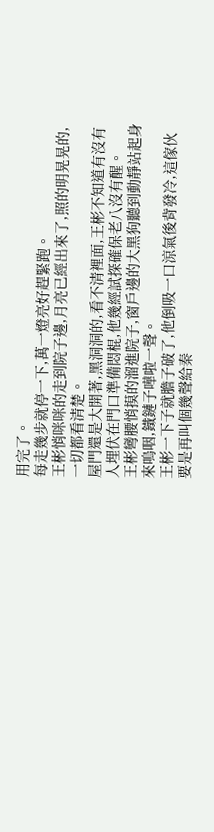用完了。
每走幾步就停一下,萬一燈亮好趕緊跑。
王彬悄咪咪的走到院子邊,月亮已經出來了,照的明晃晃的,一切都看清楚。
屋門還是大開著,黑洞洞的,看不清裡面,王彬不知道有沒有人埋伏在門口準備悶棍,他幾經試探確保老八沒有醒。
王彬彎腰悄摸的溜進院子,窗戶邊的大黑狗聽到動靜站起身來嗚咽,鐵鏈子嘩啦一聲。
王彬一下子就膽子破了,他倒吸一口涼氣後背發冷,這傢伙要是再叫個幾聲給秦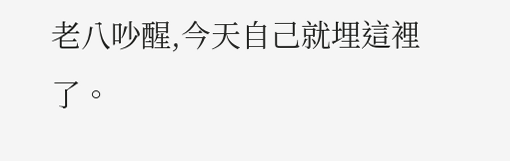老八吵醒,今天自己就埋這裡了。